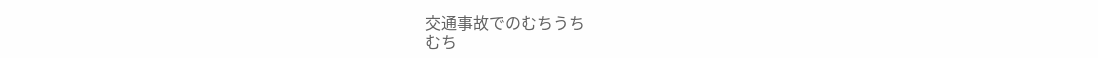交通事故でのむちうち
むち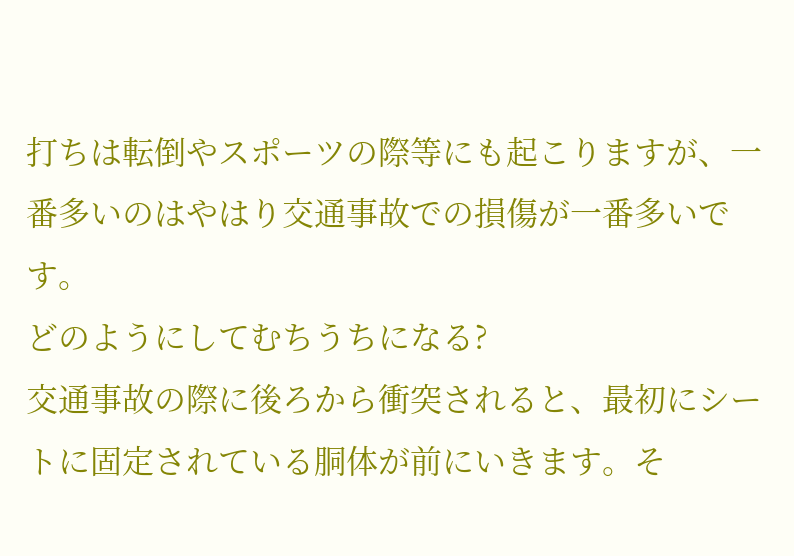打ちは転倒やスポーツの際等にも起こりますが、一番多いのはやはり交通事故での損傷が一番多いです。
どのようにしてむちうちになる?
交通事故の際に後ろから衝突されると、最初にシートに固定されている胴体が前にいきます。そ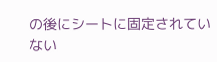の後にシートに固定されていない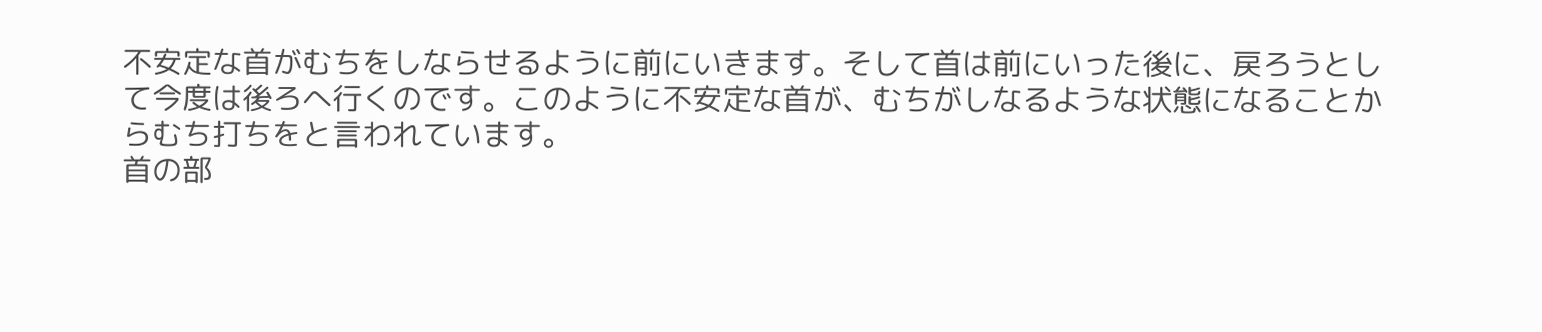不安定な首がむちをしならせるように前にいきます。そして首は前にいった後に、戻ろうとして今度は後ろへ行くのです。このように不安定な首が、むちがしなるような状態になることからむち打ちをと言われています。
首の部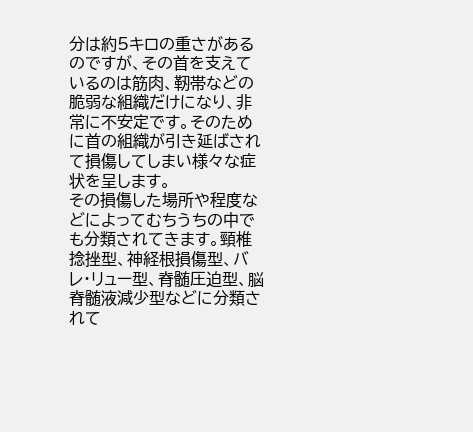分は約5キロの重さがあるのですが、その首を支えているのは筋肉、靭帯などの脆弱な組織だけになり、非常に不安定です。そのために首の組織が引き延ばされて損傷してしまい様々な症状を呈します。
その損傷した場所や程度などによってむちうちの中でも分類されてきます。頸椎捻挫型、神経根損傷型、バレ・リュー型、脊髄圧迫型、脳脊髄液減少型などに分類されて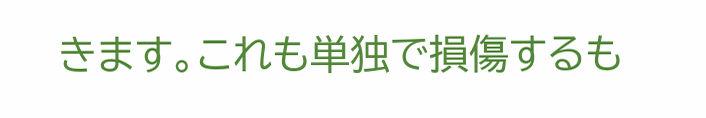きます。これも単独で損傷するも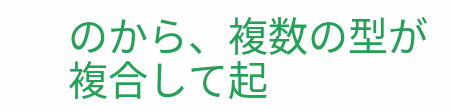のから、複数の型が複合して起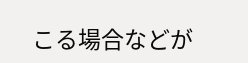こる場合などが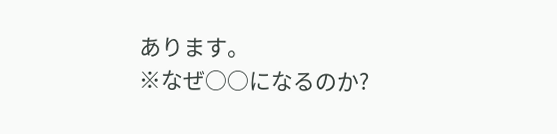あります。
※なぜ○○になるのか?